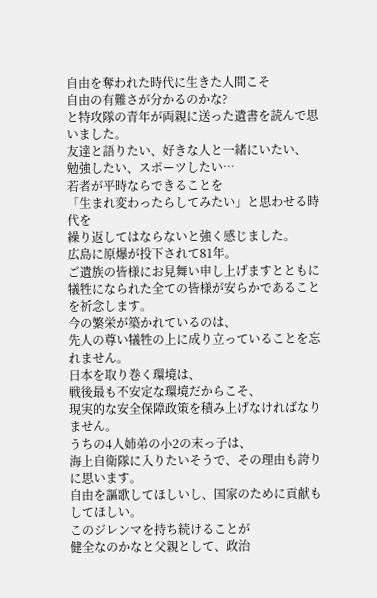自由を奪われた時代に生きた人間こそ
自由の有難さが分かるのかな?
と特攻隊の青年が両親に送った遺書を読んで思いました。
友達と語りたい、好きな人と一緒にいたい、
勉強したい、スポーツしたい…
若者が平時ならできることを
「生まれ変わったらしてみたい」と思わせる時代を
繰り返してはならないと強く感じました。
広島に原爆が投下されて81年。
ご遺族の皆様にお見舞い申し上げますとともに
犠牲になられた全ての皆様が安らかであることを祈念します。
今の繁栄が築かれているのは、
先人の尊い犠牲の上に成り立っていることを忘れません。
日本を取り巻く環境は、
戦後最も不安定な環境だからこそ、
現実的な安全保障政策を積み上げなければなりません。
うちの4人姉弟の小2の末っ子は、
海上自衛隊に入りたいそうで、その理由も誇りに思います。
自由を謳歌してほしいし、国家のために貢献もしてほしい。
このジレンマを持ち続けることが
健全なのかなと父親として、政治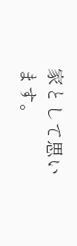家として思います。